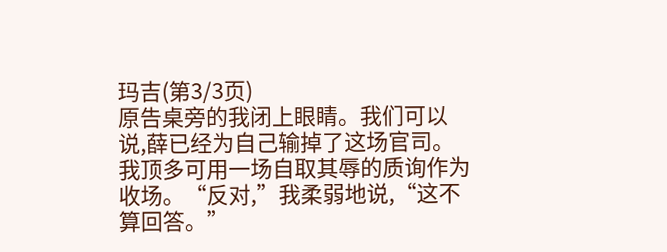玛吉(第3/3页)
原告桌旁的我闭上眼睛。我们可以说,薛已经为自己输掉了这场官司。我顶多可用一场自取其辱的质询作为收场。“反对,”我柔弱地说,“这不算回答。”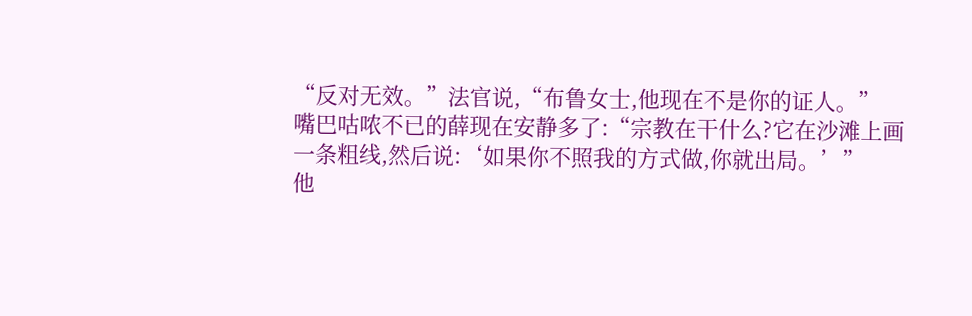“反对无效。”法官说,“布鲁女士,他现在不是你的证人。”
嘴巴咕哝不已的薛现在安静多了:“宗教在干什么?它在沙滩上画一条粗线,然后说:‘如果你不照我的方式做,你就出局。’”
他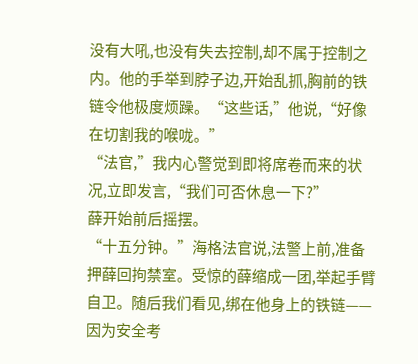没有大吼,也没有失去控制,却不属于控制之内。他的手举到脖子边,开始乱抓,胸前的铁链令他极度烦躁。“这些话,”他说,“好像在切割我的喉咙。”
“法官,”我内心警觉到即将席卷而来的状况,立即发言,“我们可否休息一下?”
薛开始前后摇摆。
“十五分钟。”海格法官说,法警上前,准备押薛回拘禁室。受惊的薛缩成一团,举起手臂自卫。随后我们看见,绑在他身上的铁链——因为安全考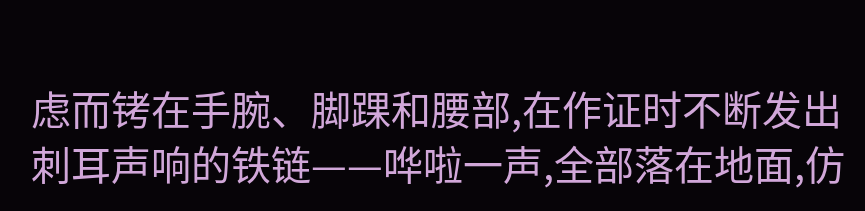虑而铐在手腕、脚踝和腰部,在作证时不断发出刺耳声响的铁链——哗啦一声,全部落在地面,仿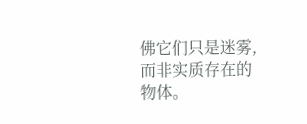佛它们只是迷雾,而非实质存在的物体。